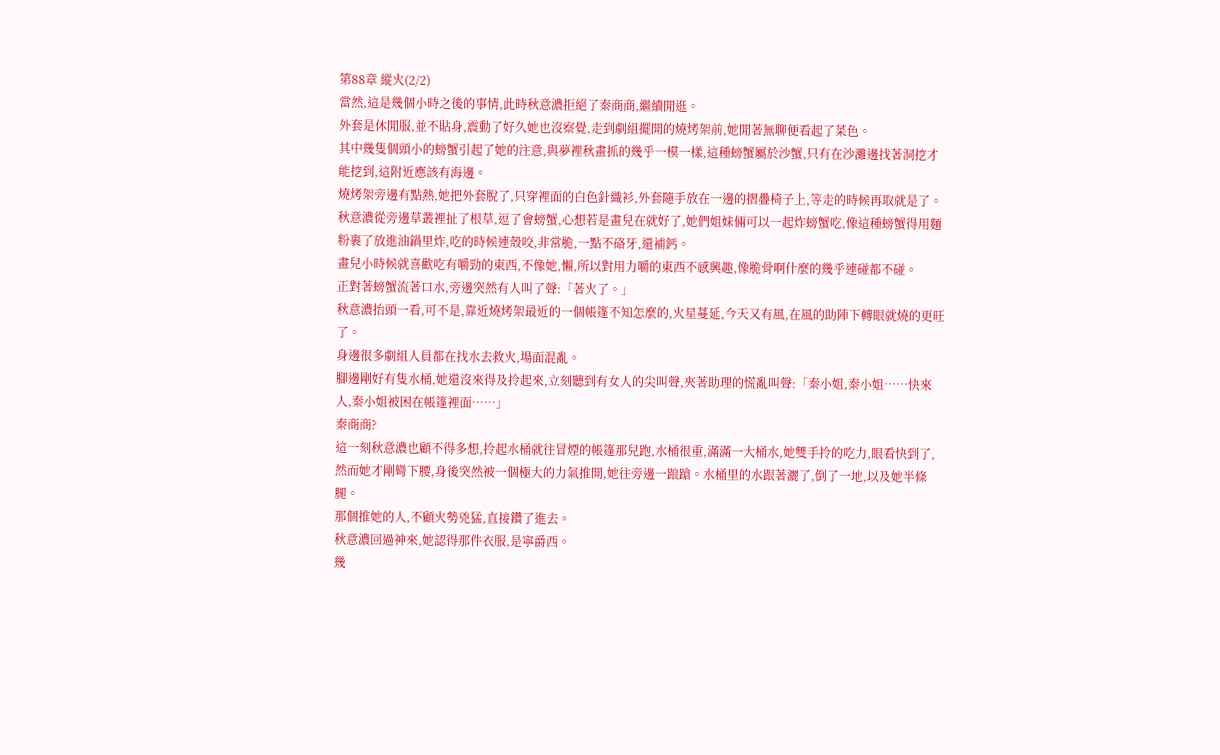第88章 縱火(2/2)
當然,這是幾個小時之後的事情,此時秋意濃拒絕了秦商商,繼續閒逛。
外套是休閒服,並不貼身,震動了好久她也沒察覺,走到劇組擺開的燒烤架前,她閒著無聊便看起了菜色。
其中幾隻個頭小的螃蟹引起了她的注意,與夢裡秋畫抓的幾乎一模一樣,這種螃蟹屬於沙蟹,只有在沙灘邊找著洞挖才能挖到,這附近應該有海邊。
燒烤架旁邊有點熱,她把外套脫了,只穿裡面的白色針織衫,外套隨手放在一邊的摺疊椅子上,等走的時候再取就是了。
秋意濃從旁邊草叢裡扯了根草,逗了會螃蟹,心想若是畫兒在就好了,她們姐妹倆可以一起炸螃蟹吃,像這種螃蟹得用麵粉裹了放進油鍋里炸,吃的時候連殼咬,非常脆,一點不硌牙,還補鈣。
畫兒小時候就喜歡吃有嚼勁的東西,不像她,懶,所以對用力嚼的東西不感興趣,像脆骨啊什麼的幾乎連碰都不碰。
正對著螃蟹流著口水,旁邊突然有人叫了聲:「著火了。」
秋意濃抬頭一看,可不是,靠近燒烤架最近的一個帳篷不知怎麼的,火星蔓延,今天又有風,在風的助陣下轉眼就燒的更旺了。
身邊很多劇組人員都在找水去救火,場面混亂。
腳邊剛好有隻水桶,她還沒來得及拎起來,立刻聽到有女人的尖叫聲,夾著助理的慌亂叫聲:「秦小姐,秦小姐……快來人,秦小姐被困在帳篷裡面……」
秦商商?
這一刻秋意濃也顧不得多想,拎起水桶就往冒煙的帳篷那兒跑,水桶很重,滿滿一大桶水,她雙手拎的吃力,眼看快到了,然而她才剛彎下腰,身後突然被一個極大的力氣推開,她往旁邊一踉蹌。水桶里的水跟著灑了,倒了一地,以及她半條腿。
那個推她的人,不顧火勢兇猛,直接鑽了進去。
秋意濃回過神來,她認得那件衣服,是寧爵西。
幾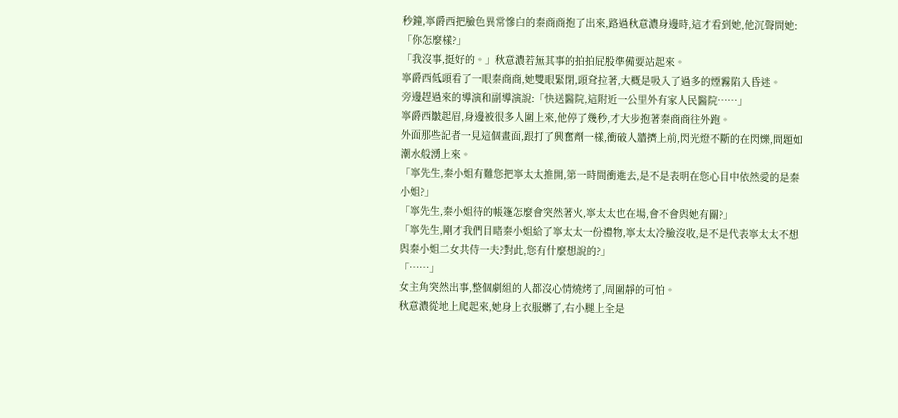秒鐘,寧爵西把臉色異常慘白的秦商商抱了出來,路過秋意濃身邊時,這才看到她,他沉聲問她:「你怎麼樣?」
「我沒事,挺好的。」秋意濃若無其事的拍拍屁股準備要站起來。
寧爵西低頭看了一眼秦商商,她雙眼緊閉,頭耷拉著,大概是吸入了過多的煙霧陷入昏迷。
旁邊趕過來的導演和副導演說:「快送醫院,這附近一公里外有家人民醫院……」
寧爵西皺起眉,身邊被很多人圍上來,他停了幾秒,才大步抱著秦商商往外跑。
外面那些記者一見這個畫面,跟打了興奮劑一樣,衝破人牆擠上前,閃光燈不斷的在閃爍,問題如潮水般湧上來。
「寧先生,秦小姐有難您把寧太太推開,第一時間衝進去,是不是表明在您心目中依然愛的是秦小姐?」
「寧先生,秦小姐待的帳篷怎麼會突然著火,寧太太也在場,會不會與她有關?」
「寧先生,剛才我們目睹秦小姐給了寧太太一份禮物,寧太太冷臉沒收,是不是代表寧太太不想與秦小姐二女共侍一夫?對此,您有什麼想說的?」
「……」
女主角突然出事,整個劇組的人都沒心情燒烤了,周圍靜的可怕。
秋意濃從地上爬起來,她身上衣服髒了,右小腿上全是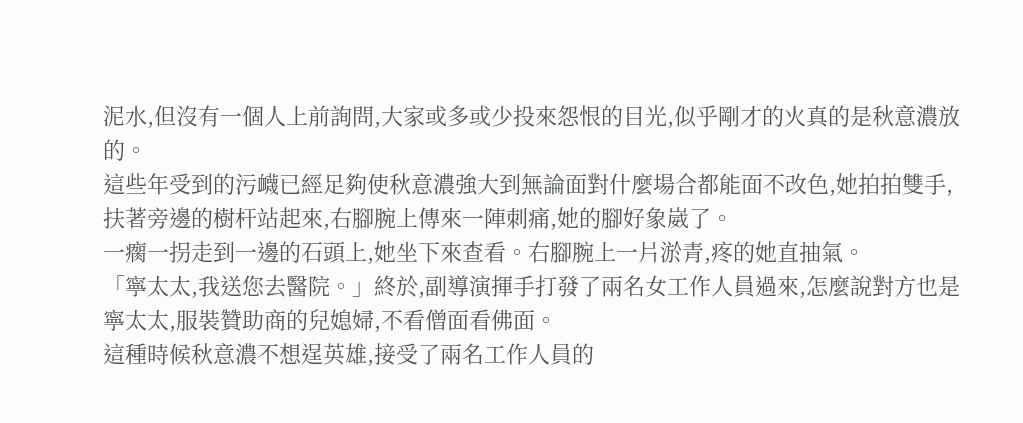泥水,但沒有一個人上前詢問,大家或多或少投來怨恨的目光,似乎剛才的火真的是秋意濃放的。
這些年受到的污衊已經足夠使秋意濃強大到無論面對什麼場合都能面不改色,她拍拍雙手,扶著旁邊的樹杆站起來,右腳腕上傳來一陣刺痛,她的腳好象崴了。
一瘸一拐走到一邊的石頭上,她坐下來查看。右腳腕上一片淤青,疼的她直抽氣。
「寧太太,我送您去醫院。」終於,副導演揮手打發了兩名女工作人員過來,怎麼說對方也是寧太太,服裝贊助商的兒媳婦,不看僧面看佛面。
這種時候秋意濃不想逞英雄,接受了兩名工作人員的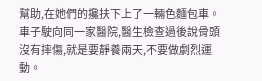幫助,在她們的攙扶下上了一輛色麵包車。
車子駛向同一家醫院,醫生檢查過後說骨頭沒有摔傷,就是要靜養兩天,不要做劇烈運動。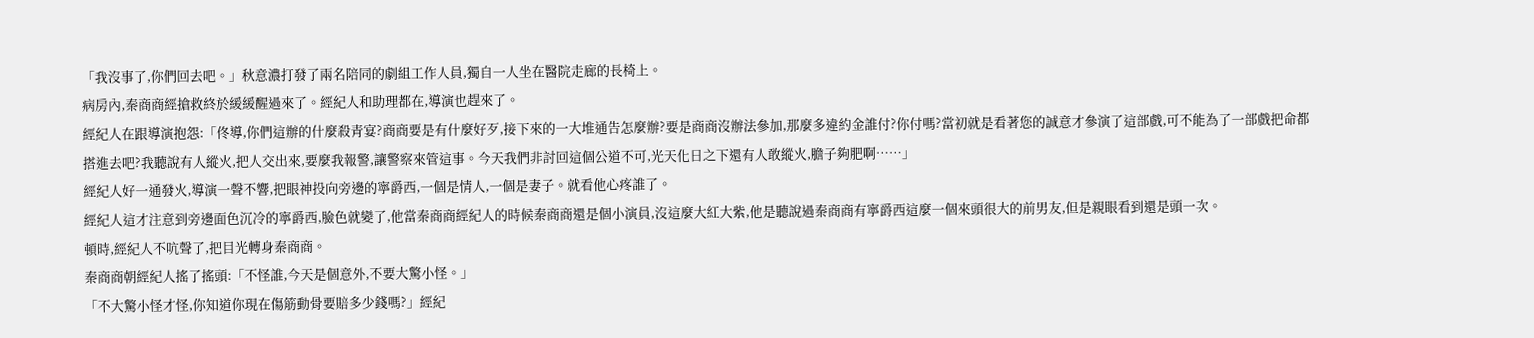「我沒事了,你們回去吧。」秋意濃打發了兩名陪同的劇組工作人員,獨自一人坐在醫院走廊的長椅上。
病房內,秦商商經搶救終於緩緩醒過來了。經紀人和助理都在,導演也趕來了。
經紀人在跟導演抱怨:「佟導,你們這辦的什麼殺青宴?商商要是有什麼好歹,接下來的一大堆通告怎麼辦?要是商商沒辦法參加,那麼多違約金誰付?你付嗎?當初就是看著您的誠意才參演了這部戲,可不能為了一部戲把命都搭進去吧?我聽說有人縱火,把人交出來,要麼我報警,讓警察來管這事。今天我們非討回這個公道不可,光天化日之下還有人敢縱火,膽子夠肥啊……」
經紀人好一通發火,導演一聲不響,把眼神投向旁邊的寧爵西,一個是情人,一個是妻子。就看他心疼誰了。
經紀人這才注意到旁邊面色沉冷的寧爵西,臉色就變了,他當秦商商經紀人的時候秦商商還是個小演員,沒這麼大紅大紫,他是聽說過秦商商有寧爵西這麼一個來頭很大的前男友,但是親眼看到還是頭一次。
頓時,經紀人不吭聲了,把目光轉身秦商商。
秦商商朝經紀人搖了搖頭:「不怪誰,今天是個意外,不要大驚小怪。」
「不大驚小怪才怪,你知道你現在傷筋動骨要賠多少錢嗎?」經紀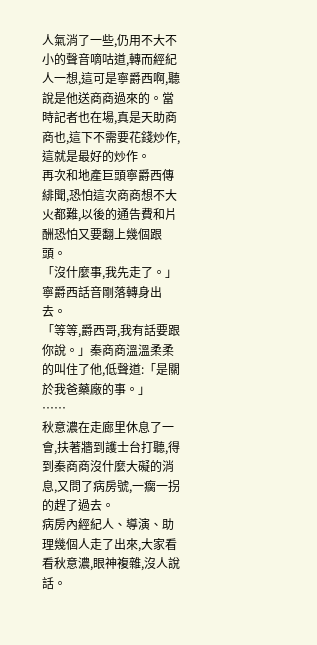人氣消了一些,仍用不大不小的聲音嘀咕道,轉而經紀人一想,這可是寧爵西啊,聽說是他送商商過來的。當時記者也在場,真是天助商商也,這下不需要花錢炒作,這就是最好的炒作。
再次和地產巨頭寧爵西傳緋聞,恐怕這次商商想不大火都難,以後的通告費和片酬恐怕又要翻上幾個跟頭。
「沒什麼事,我先走了。」寧爵西話音剛落轉身出去。
「等等,爵西哥,我有話要跟你說。」秦商商溫溫柔柔的叫住了他,低聲道:「是關於我爸藥廠的事。」
……
秋意濃在走廊里休息了一會,扶著牆到護士台打聽,得到秦商商沒什麼大礙的消息,又問了病房號,一瘸一拐的趕了過去。
病房內經紀人、導演、助理幾個人走了出來,大家看看秋意濃,眼神複雜,沒人說話。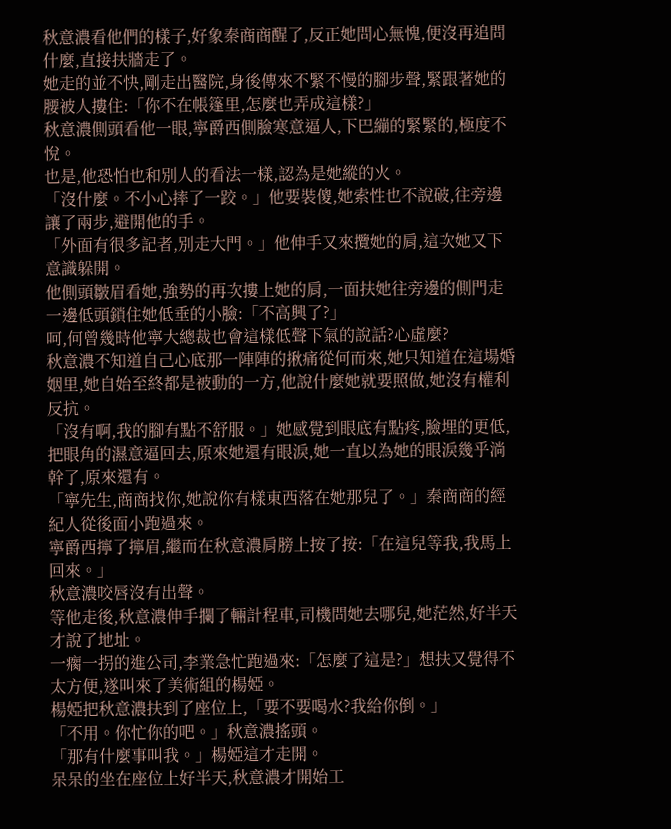秋意濃看他們的樣子,好象秦商商醒了,反正她問心無愧,便沒再追問什麼,直接扶牆走了。
她走的並不快,剛走出醫院,身後傳來不緊不慢的腳步聲,緊跟著她的腰被人摟住:「你不在帳篷里,怎麼也弄成這樣?」
秋意濃側頭看他一眼,寧爵西側臉寒意逼人,下巴繃的緊緊的,極度不悅。
也是,他恐怕也和別人的看法一樣,認為是她縱的火。
「沒什麼。不小心摔了一跤。」他要裝傻,她索性也不說破,往旁邊讓了兩步,避開他的手。
「外面有很多記者,別走大門。」他伸手又來攬她的肩,這次她又下意識躲開。
他側頭皺眉看她,強勢的再次摟上她的肩,一面扶她往旁邊的側門走一邊低頭鎖住她低垂的小臉:「不高興了?」
呵,何曾幾時他寧大總裁也會這樣低聲下氣的說話?心虛麼?
秋意濃不知道自己心底那一陣陣的揪痛從何而來,她只知道在這場婚姻里,她自始至終都是被動的一方,他說什麼她就要照做,她沒有權利反抗。
「沒有啊,我的腳有點不舒服。」她感覺到眼底有點疼,臉埋的更低,把眼角的濕意逼回去,原來她還有眼淚,她一直以為她的眼淚幾乎淌幹了,原來還有。
「寧先生,商商找你,她說你有樣東西落在她那兒了。」秦商商的經紀人從後面小跑過來。
寧爵西擰了擰眉,繼而在秋意濃肩膀上按了按:「在這兒等我,我馬上回來。」
秋意濃咬唇沒有出聲。
等他走後,秋意濃伸手攔了輛計程車,司機問她去哪兒,她茫然,好半天才說了地址。
一瘸一拐的進公司,李業急忙跑過來:「怎麼了這是?」想扶又覺得不太方便,遂叫來了美術組的楊婭。
楊婭把秋意濃扶到了座位上,「要不要喝水?我給你倒。」
「不用。你忙你的吧。」秋意濃搖頭。
「那有什麼事叫我。」楊婭這才走開。
呆呆的坐在座位上好半天,秋意濃才開始工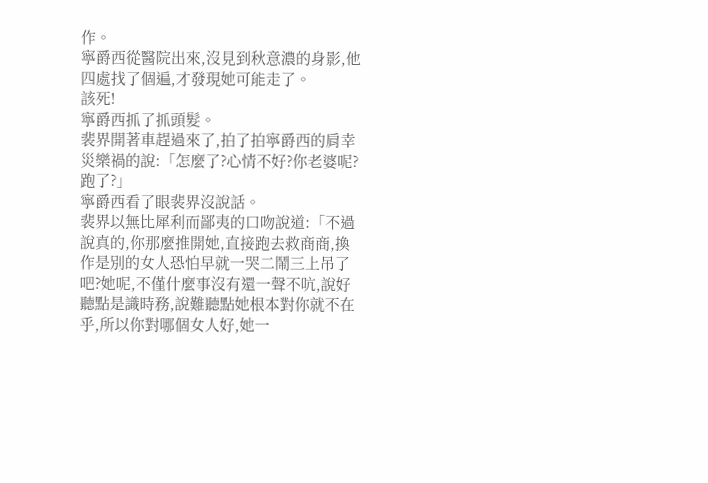作。
寧爵西從醫院出來,沒見到秋意濃的身影,他四處找了個遍,才發現她可能走了。
該死!
寧爵西抓了抓頭髮。
裴界開著車趕過來了,拍了拍寧爵西的肩幸災樂禍的說:「怎麼了?心情不好?你老婆呢?跑了?」
寧爵西看了眼裴界沒說話。
裴界以無比犀利而鄙夷的口吻說道:「不過說真的,你那麼推開她,直接跑去救商商,換作是別的女人恐怕早就一哭二鬧三上吊了吧?她呢,不僅什麼事沒有還一聲不吭,說好聽點是識時務,說難聽點她根本對你就不在乎,所以你對哪個女人好,她一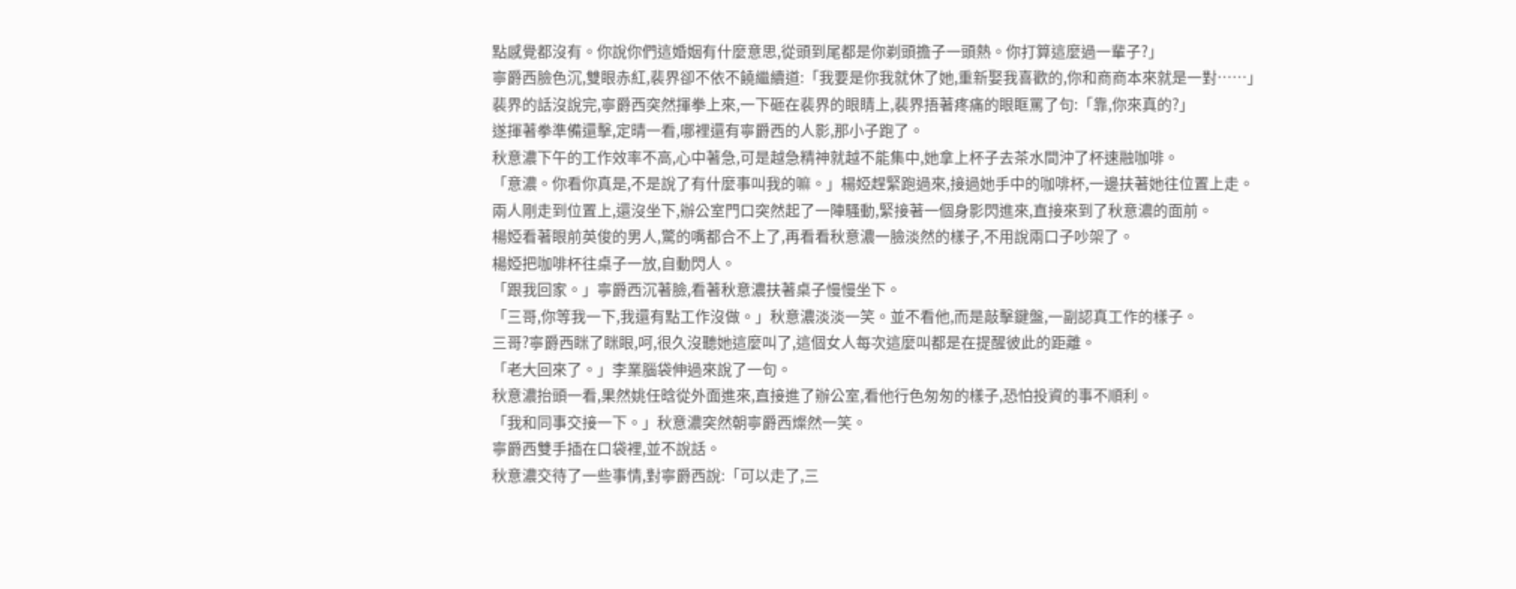點感覺都沒有。你說你們這婚姻有什麼意思,從頭到尾都是你剃頭擔子一頭熱。你打算這麼過一輩子?」
寧爵西臉色沉,雙眼赤紅,裴界卻不依不饒繼續道:「我要是你我就休了她,重新娶我喜歡的,你和商商本來就是一對……」
裴界的話沒說完,寧爵西突然揮拳上來,一下砸在裴界的眼睛上,裴界捂著疼痛的眼眶罵了句:「靠,你來真的?」
遂揮著拳準備還擊,定晴一看,哪裡還有寧爵西的人影,那小子跑了。
秋意濃下午的工作效率不高,心中著急,可是越急精神就越不能集中,她拿上杯子去茶水間沖了杯速融咖啡。
「意濃。你看你真是,不是說了有什麼事叫我的嘛。」楊婭趕緊跑過來,接過她手中的咖啡杯,一邊扶著她往位置上走。
兩人剛走到位置上,還沒坐下,辦公室門口突然起了一陣騷動,緊接著一個身影閃進來,直接來到了秋意濃的面前。
楊婭看著眼前英俊的男人,驚的嘴都合不上了,再看看秋意濃一臉淡然的樣子,不用說兩口子吵架了。
楊婭把咖啡杯往桌子一放,自動閃人。
「跟我回家。」寧爵西沉著臉,看著秋意濃扶著桌子慢慢坐下。
「三哥,你等我一下,我還有點工作沒做。」秋意濃淡淡一笑。並不看他,而是敲擊鍵盤,一副認真工作的樣子。
三哥?寧爵西眯了眯眼,呵,很久沒聽她這麼叫了,這個女人每次這麼叫都是在提醒彼此的距離。
「老大回來了。」李業腦袋伸過來說了一句。
秋意濃抬頭一看,果然姚任晗從外面進來,直接進了辦公室,看他行色匆匆的樣子,恐怕投資的事不順利。
「我和同事交接一下。」秋意濃突然朝寧爵西燦然一笑。
寧爵西雙手插在口袋裡,並不說話。
秋意濃交待了一些事情,對寧爵西說:「可以走了,三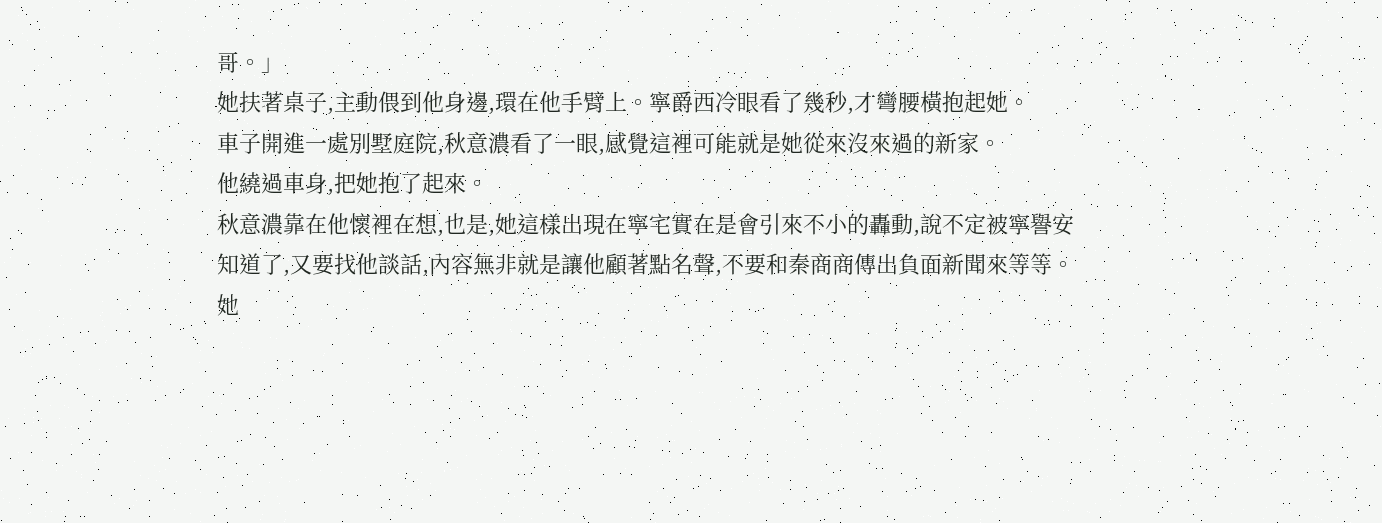哥。」
她扶著桌子,主動偎到他身邊,環在他手臂上。寧爵西冷眼看了幾秒,才彎腰橫抱起她。
車子開進一處別墅庭院,秋意濃看了一眼,感覺這裡可能就是她從來沒來過的新家。
他繞過車身,把她抱了起來。
秋意濃靠在他懷裡在想,也是,她這樣出現在寧宅實在是會引來不小的轟動,說不定被寧譽安知道了,又要找他談話,內容無非就是讓他顧著點名聲,不要和秦商商傳出負面新聞來等等。
她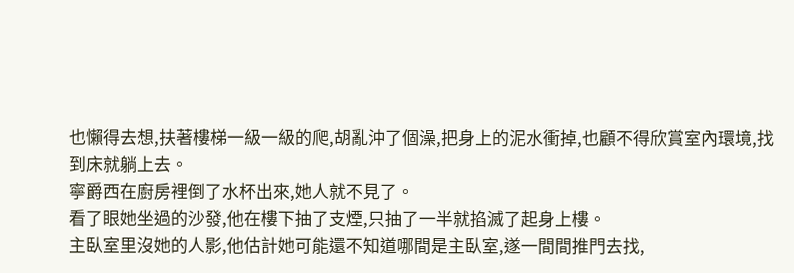也懶得去想,扶著樓梯一級一級的爬,胡亂沖了個澡,把身上的泥水衝掉,也顧不得欣賞室內環境,找到床就躺上去。
寧爵西在廚房裡倒了水杯出來,她人就不見了。
看了眼她坐過的沙發,他在樓下抽了支煙,只抽了一半就掐滅了起身上樓。
主臥室里沒她的人影,他估計她可能還不知道哪間是主臥室,遂一間間推門去找,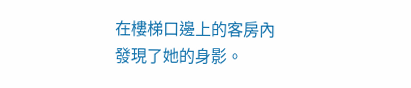在樓梯口邊上的客房內發現了她的身影。